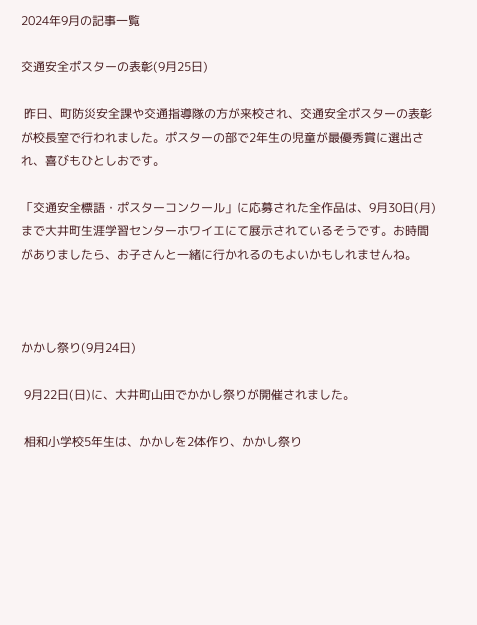2024年9月の記事一覧

交通安全ポスターの表彰(9月25日)

 昨日、町防災安全課や交通指導隊の方が来校され、交通安全ポスターの表彰が校長室で行われました。ポスターの部で2年生の児童が最優秀賞に選出され、喜びもひとしおです。

「交通安全標語・ポスターコンクール」に応募された全作品は、9月30日(月)まで大井町生涯学習センターホワイエにて展示されているそうです。お時間がありましたら、お子さんと一緒に行かれるのもよいかもしれませんね。



かかし祭り(9月24日)

 9月22日(日)に、大井町山田でかかし祭りが開催されました。

 相和小学校5年生は、かかしを2体作り、かかし祭り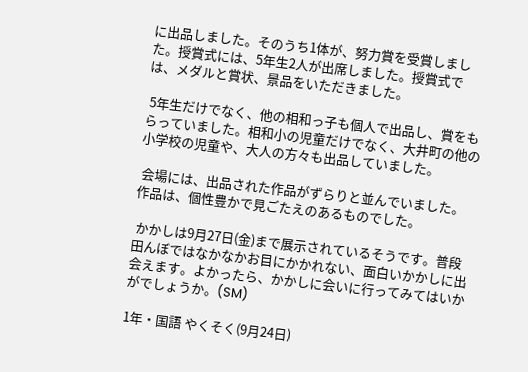に出品しました。そのうち1体が、努力賞を受賞しました。授賞式には、5年生2人が出席しました。授賞式では、メダルと賞状、景品をいただきました。

 5年生だけでなく、他の相和っ子も個人で出品し、賞をもらっていました。相和小の児童だけでなく、大井町の他の小学校の児童や、大人の方々も出品していました。

 会場には、出品された作品がずらりと並んでいました。作品は、個性豊かで見ごたえのあるものでした。

 かかしは9月27日(金)まで展示されているそうです。普段田んぼではなかなかお目にかかれない、面白いかかしに出会えます。よかったら、かかしに会いに行ってみてはいかがでしょうか。(SM)

1年・国語 やくそく(9月24日)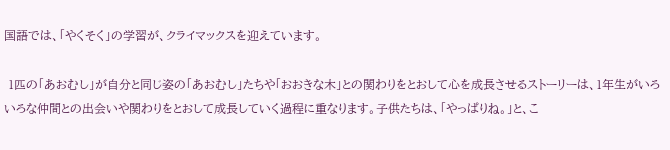国語では、「やくそく」の学習が、クライマックスを迎えています。

 1匹の「あおむし」が自分と同じ姿の「あおむし」たちや「おおきな木」との関わりをとおして心を成長させるストーリーは、1年生がいろいろな仲間との出会いや関わりをとおして成長していく過程に重なります。子供たちは、「やっぱりね。」と、こ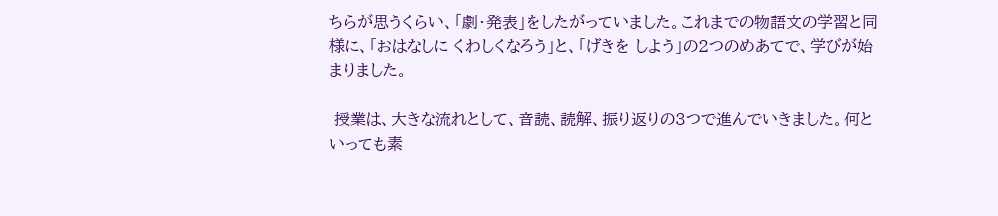ちらが思うくらい、「劇・発表」をしたがっていました。これまでの物語文の学習と同様に、「おはなしに くわしくなろう」と、「げきを しよう」の2つのめあてで、学びが始まりました。

 授業は、大きな流れとして、音読、読解、振り返りの3つで進んでいきました。何といっても素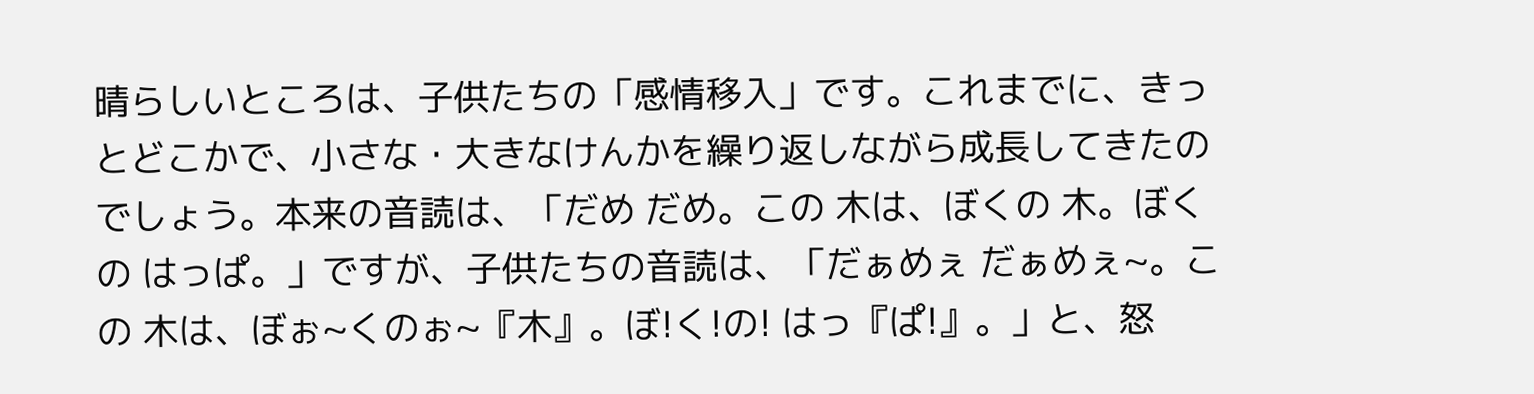晴らしいところは、子供たちの「感情移入」です。これまでに、きっとどこかで、小さな・大きなけんかを繰り返しながら成長してきたのでしょう。本来の音読は、「だめ だめ。この 木は、ぼくの 木。ぼくの はっぱ。」ですが、子供たちの音読は、「だぁめぇ だぁめぇ~。この 木は、ぼぉ~くのぉ~『木』。ぼ!く!の! はっ『ぱ!』。」と、怒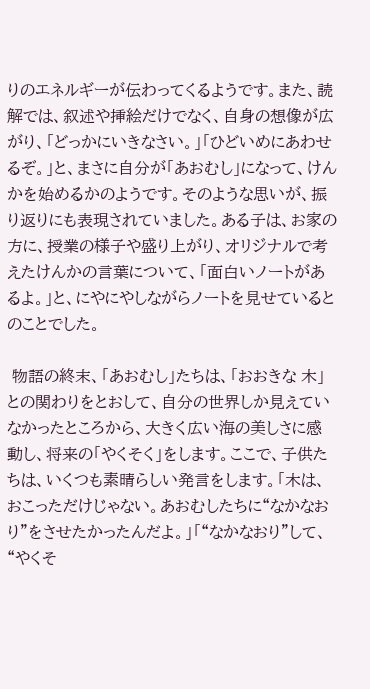りのエネルギーが伝わってくるようです。また、読解では、叙述や挿絵だけでなく、自身の想像が広がり、「どっかにいきなさい。」「ひどいめにあわせるぞ。」と、まさに自分が「あおむし」になって、けんかを始めるかのようです。そのような思いが、振り返りにも表現されていました。ある子は、お家の方に、授業の様子や盛り上がり、オリジナルで考えたけんかの言葉について、「面白いノートがあるよ。」と、にやにやしながらノートを見せているとのことでした。

 物語の終末、「あおむし」たちは、「おおきな 木」との関わりをとおして、自分の世界しか見えていなかったところから、大きく広い海の美しさに感動し、将来の「やくそく」をします。ここで、子供たちは、いくつも素晴らしい発言をします。「木は、おこっただけじゃない。あおむしたちに“なかなおり”をさせたかったんだよ。」「“なかなおり”して、“やくそ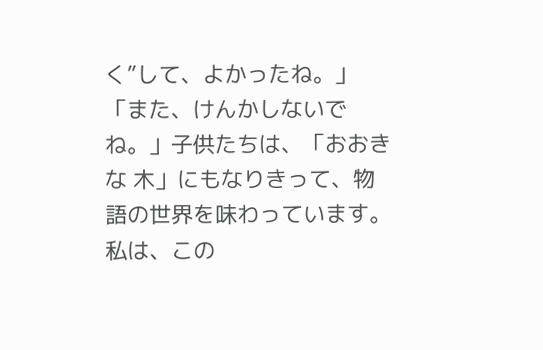く”して、よかったね。」「また、けんかしないでね。」子供たちは、「おおきな 木」にもなりきって、物語の世界を味わっています。私は、この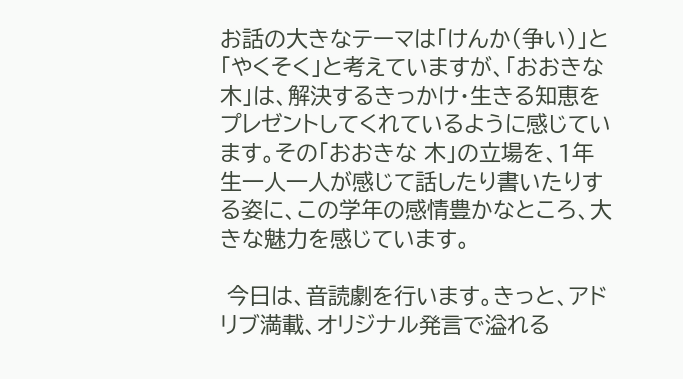お話の大きなテーマは「けんか(争い)」と「やくそく」と考えていますが、「おおきな 木」は、解決するきっかけ・生きる知恵をプレゼントしてくれているように感じています。その「おおきな 木」の立場を、1年生一人一人が感じて話したり書いたりする姿に、この学年の感情豊かなところ、大きな魅力を感じています。

 今日は、音読劇を行います。きっと、アドリブ満載、オリジナル発言で溢れる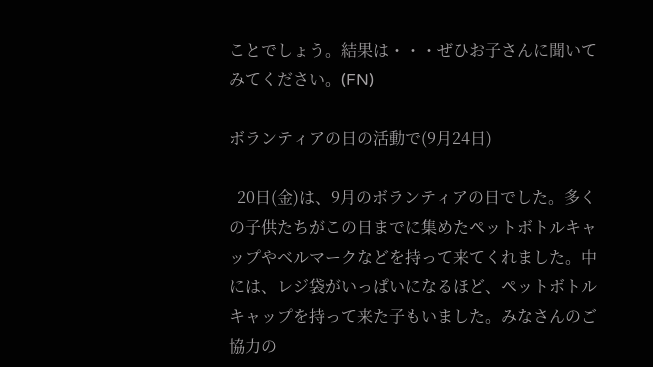ことでしょう。結果は・・・ぜひお子さんに聞いてみてください。(FN)

ボランティアの日の活動で(9月24日)

  20日(金)は、9月のボランティアの日でした。多くの子供たちがこの日までに集めたペットボトルキャップやベルマークなどを持って来てくれました。中には、レジ袋がいっぱいになるほど、ペットボトルキャップを持って来た子もいました。みなさんのご協力の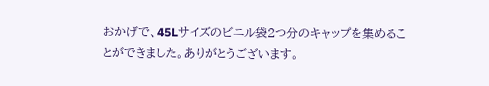おかげで、45Lサイズのビニル袋2つ分のキャップを集めることができました。ありがとうございます。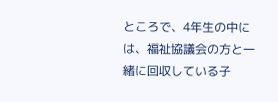ところで、4年生の中には、福祉協議会の方と一緒に回収している子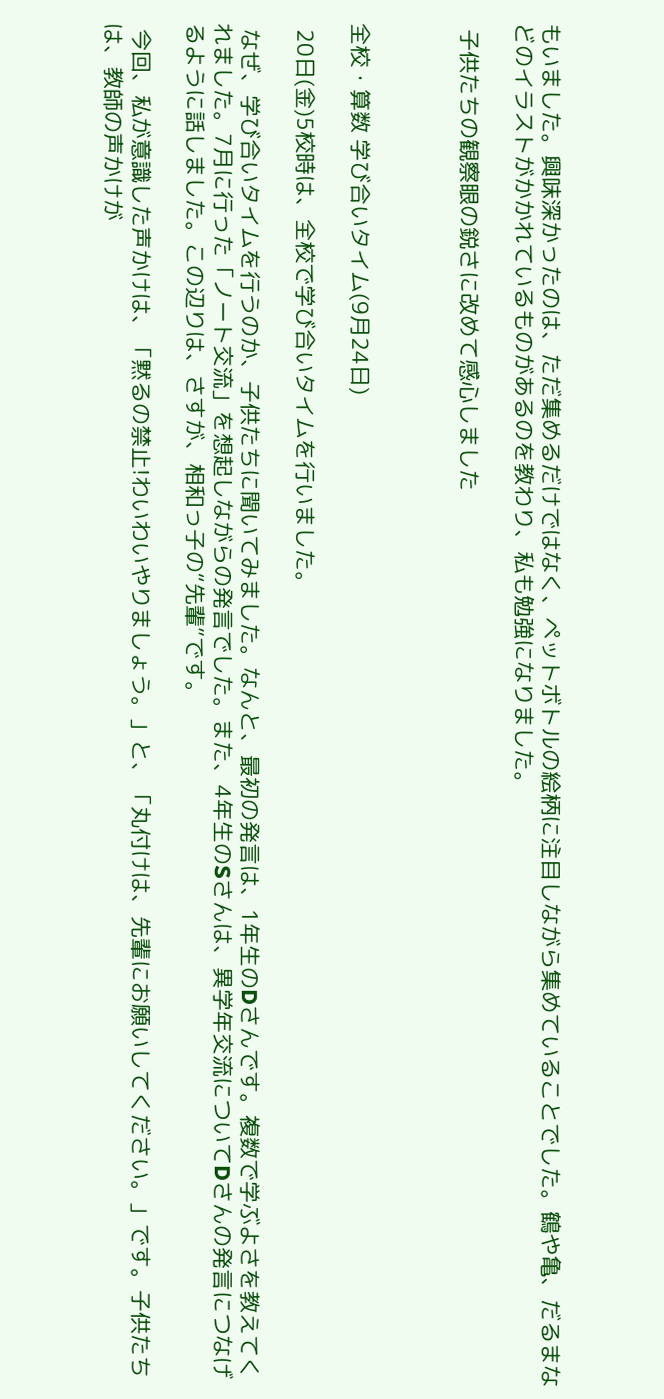もいました。興味深かったのは、ただ集めるだけではなく、ペットボトルの絵柄に注目しながら集めていることでした。鶴や亀、だるまなどのイラストがかかれているものがあるのを教わり、私も勉強になりました。

 子供たちの観察眼の鋭さに改めて感心しました



全校・算数 学び合いタイム(9月24日)

 20日(金)5校時は、全校で学び合いタイムを行いました。

 なぜ、学び合いタイムを行うのか、子供たちに聞いてみました。なんと、最初の発言は、1年生のDさんです。複数で学ぶよさを教えてくれました。7月に行った「ノート交流」を想起しながらの発言でした。また、4年生のSさんは、異学年交流についてDさんの発言につなげるように話しました。この辺りは、さすが、相和っ子の“先輩”です。

 今回、私が意識した声かけは、「黙るの禁止!わいわいやりましょう。」と、「丸付けは、先輩にお願いしてください。」です。子供たちは、教師の声かけが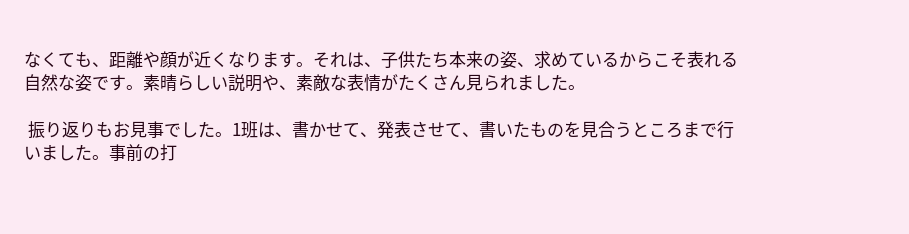なくても、距離や顔が近くなります。それは、子供たち本来の姿、求めているからこそ表れる自然な姿です。素晴らしい説明や、素敵な表情がたくさん見られました。

 振り返りもお見事でした。1班は、書かせて、発表させて、書いたものを見合うところまで行いました。事前の打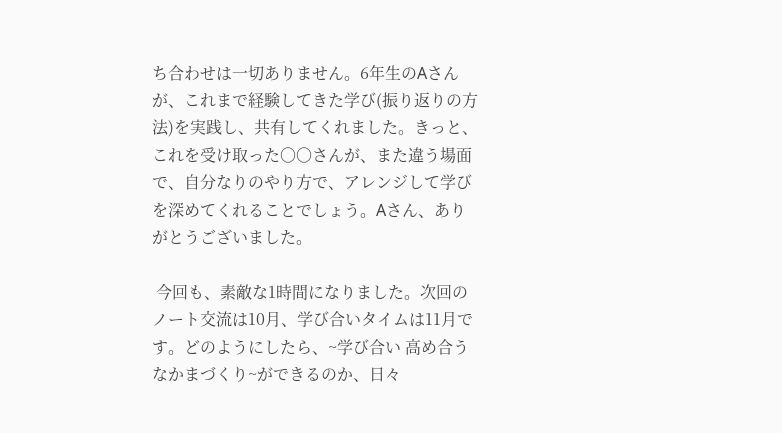ち合わせは一切ありません。6年生のAさんが、これまで経験してきた学び(振り返りの方法)を実践し、共有してくれました。きっと、これを受け取った〇〇さんが、また違う場面で、自分なりのやり方で、アレンジして学びを深めてくれることでしょう。Aさん、ありがとうございました。

 今回も、素敵な1時間になりました。次回のノート交流は10月、学び合いタイムは11月です。どのようにしたら、~学び合い 高め合う なかまづくり~ができるのか、日々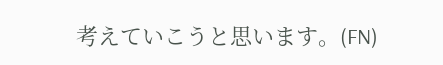考えていこうと思います。(FN)